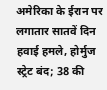अमेरिका के ईरान पर लगातार सातवें दिन हवाई हमले, होर्मुज स्ट्रेट बंद; 38 की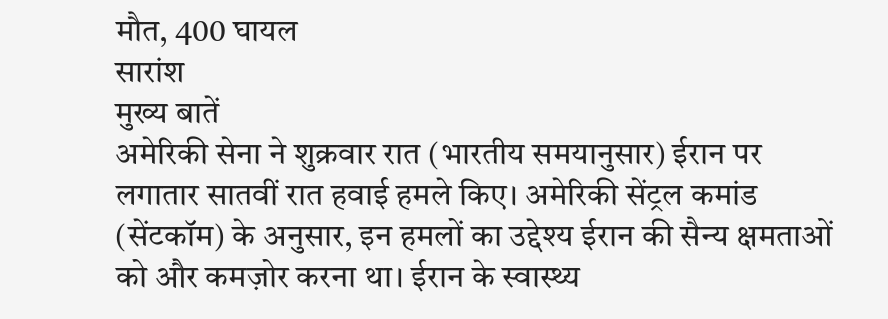मौत, 400 घायल
सारांश
मुख्य बातें
अमेरिकी सेना ने शुक्रवार रात (भारतीय समयानुसार) ईरान पर लगातार सातवीं रात हवाई हमले किए। अमेरिकी सेंट्रल कमांड (सेंटकॉम) के अनुसार, इन हमलों का उद्देश्य ईरान की सैन्य क्षमताओं को और कमज़ोर करना था। ईरान के स्वास्थ्य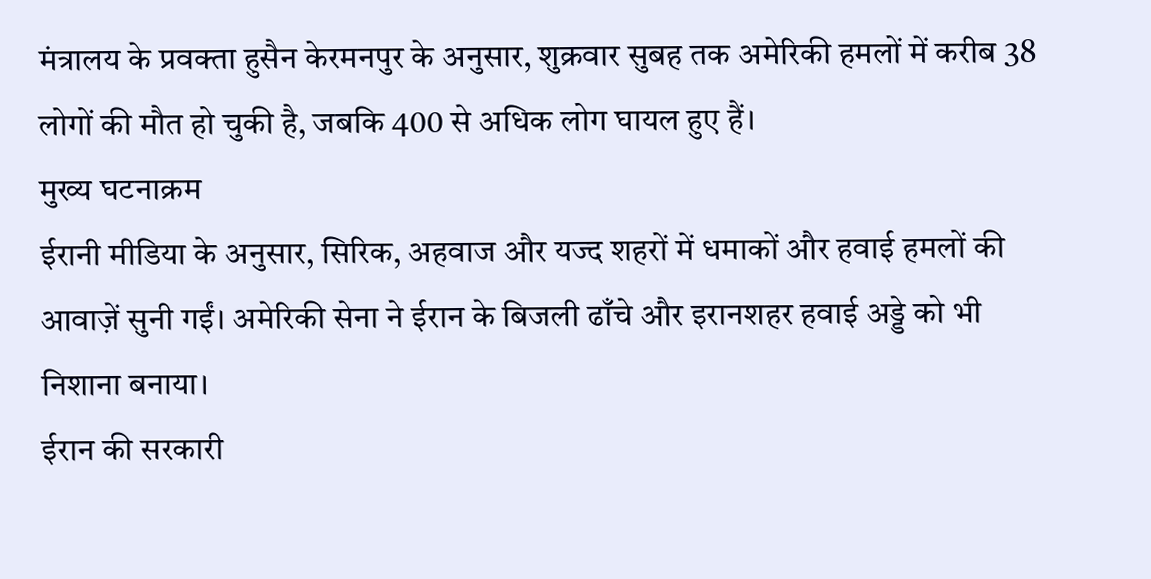मंत्रालय के प्रवक्ता हुसैन केरमनपुर के अनुसार, शुक्रवार सुबह तक अमेरिकी हमलों में करीब 38 लोगों की मौत हो चुकी है, जबकि 400 से अधिक लोग घायल हुए हैं।
मुख्य घटनाक्रम
ईरानी मीडिया के अनुसार, सिरिक, अहवाज और यज्द शहरों में धमाकों और हवाई हमलों की आवाज़ें सुनी गईं। अमेरिकी सेना ने ईरान के बिजली ढाँचे और इरानशहर हवाई अड्डे को भी निशाना बनाया।
ईरान की सरकारी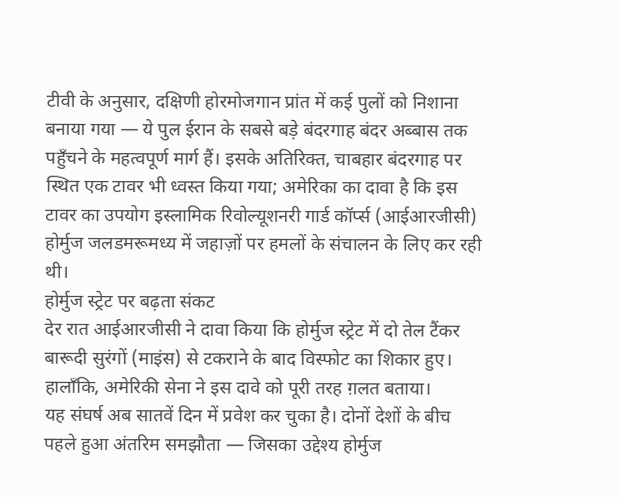टीवी के अनुसार, दक्षिणी होरमोजगान प्रांत में कई पुलों को निशाना बनाया गया — ये पुल ईरान के सबसे बड़े बंदरगाह बंदर अब्बास तक पहुँचने के महत्वपूर्ण मार्ग हैं। इसके अतिरिक्त, चाबहार बंदरगाह पर स्थित एक टावर भी ध्वस्त किया गया; अमेरिका का दावा है कि इस टावर का उपयोग इस्लामिक रिवोल्यूशनरी गार्ड कॉर्प्स (आईआरजीसी) होर्मुज जलडमरूमध्य में जहाज़ों पर हमलों के संचालन के लिए कर रही थी।
होर्मुज स्ट्रेट पर बढ़ता संकट
देर रात आईआरजीसी ने दावा किया कि होर्मुज स्ट्रेट में दो तेल टैंकर बारूदी सुरंगों (माइंस) से टकराने के बाद विस्फोट का शिकार हुए। हालाँकि, अमेरिकी सेना ने इस दावे को पूरी तरह ग़लत बताया।
यह संघर्ष अब सातवें दिन में प्रवेश कर चुका है। दोनों देशों के बीच पहले हुआ अंतरिम समझौता — जिसका उद्देश्य होर्मुज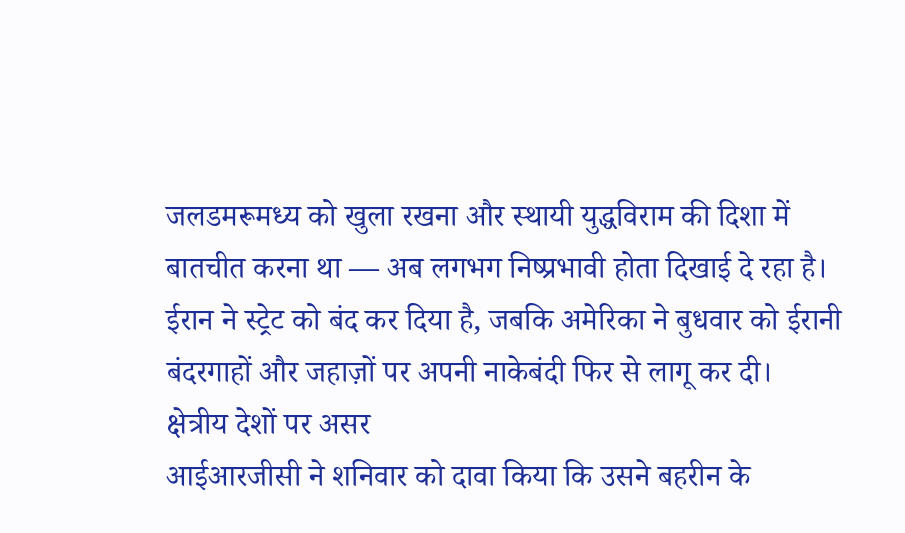जलडमरूमध्य को खुला रखना और स्थायी युद्धविराम की दिशा में बातचीत करना था — अब लगभग निष्प्रभावी होता दिखाई दे रहा है। ईरान ने स्ट्रेट को बंद कर दिया है, जबकि अमेरिका ने बुधवार को ईरानी बंदरगाहों और जहाज़ों पर अपनी नाकेबंदी फिर से लागू कर दी।
क्षेत्रीय देशों पर असर
आईआरजीसी ने शनिवार को दावा किया कि उसने बहरीन के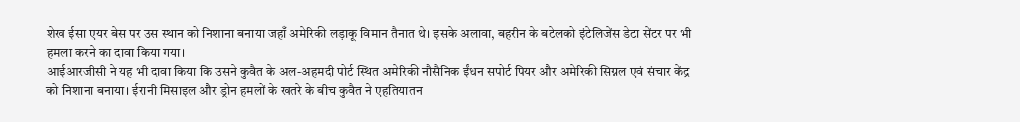शेख ईसा एयर बेस पर उस स्थान को निशाना बनाया जहाँ अमेरिकी लड़ाकू विमान तैनात थे। इसके अलावा, बहरीन के बटेलको इंटेलिजेंस डेटा सेंटर पर भी हमला करने का दावा किया गया।
आईआरजीसी ने यह भी दावा किया कि उसने कुवैत के अल-अहमदी पोर्ट स्थित अमेरिकी नौसैनिक ईंधन सपोर्ट पियर और अमेरिकी सिग्नल एवं संचार केंद्र को निशाना बनाया। ईरानी मिसाइल और ड्रोन हमलों के खतरे के बीच कुवैत ने एहतियातन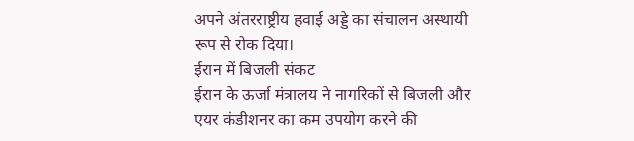अपने अंतरराष्ट्रीय हवाई अड्डे का संचालन अस्थायी रूप से रोक दिया।
ईरान में बिजली संकट
ईरान के ऊर्जा मंत्रालय ने नागरिकों से बिजली और एयर कंडीशनर का कम उपयोग करने की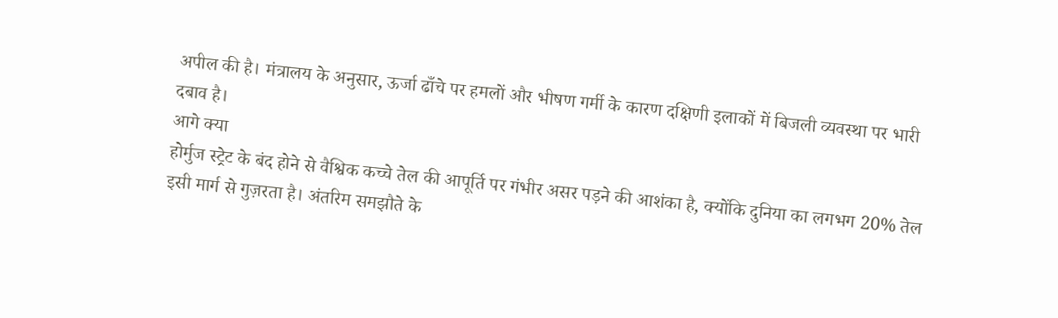अपील की है। मंत्रालय के अनुसार, ऊर्जा ढाँचे पर हमलों और भीषण गर्मी के कारण दक्षिणी इलाकों में बिजली व्यवस्था पर भारी दबाव है।
आगे क्या
होर्मुज स्ट्रेट के बंद होने से वैश्विक कच्चे तेल की आपूर्ति पर गंभीर असर पड़ने की आशंका है, क्योंकि दुनिया का लगभग 20% तेल इसी मार्ग से गुज़रता है। अंतरिम समझौते के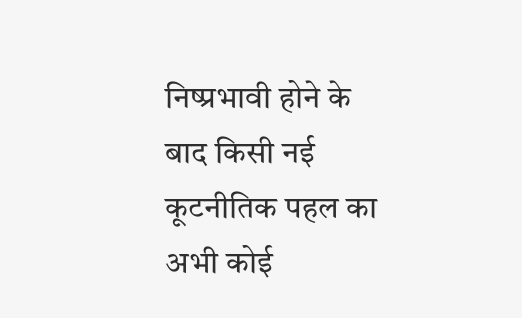निष्प्रभावी होने के बाद किसी नई कूटनीतिक पहल का अभी कोई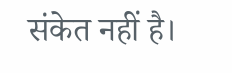संकेत नहीं है।